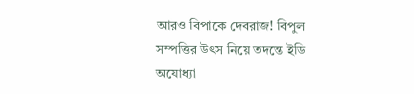আরও বিপাকে দেবরাজ! বিপুল সম্পত্তির উৎস নিয়ে তদন্তে ইডি
অযোধ্যা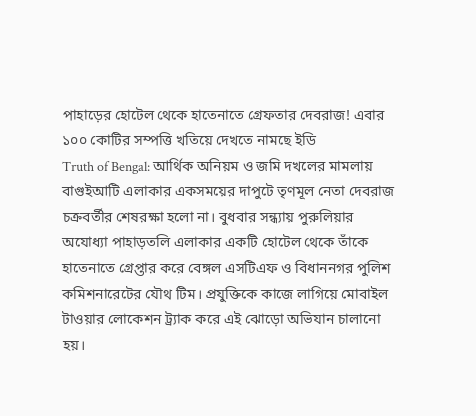পাহাড়ের হোটেল থেকে হাতেনাতে গ্রেফতার দেবরাজ! এবার ১০০ কোটির সম্পত্তি খতিয়ে দেখতে নামছে ইডি
Truth of Bengal: আর্থিক অনিয়ম ও জমি দখলের মামলায় বাগুইআটি এলাকার একসময়ের দাপুটে তৃণমূল নেতা দেবরাজ চক্রবর্তীর শেষরক্ষা হলো না। বুধবার সন্ধ্যায় পুরুলিয়ার অযোধ্যা পাহাড়তলি এলাকার একটি হোটেল থেকে তাঁকে হাতেনাতে গ্রেপ্তার করে বেঙ্গল এসটিএফ ও বিধাননগর পুলিশ কমিশনারেটের যৌথ টিম। প্রযুক্তিকে কাজে লাগিয়ে মোবাইল টাওয়ার লোকেশন ট্র্যাক করে এই ঝোড়ো অভিযান চালানো হয়।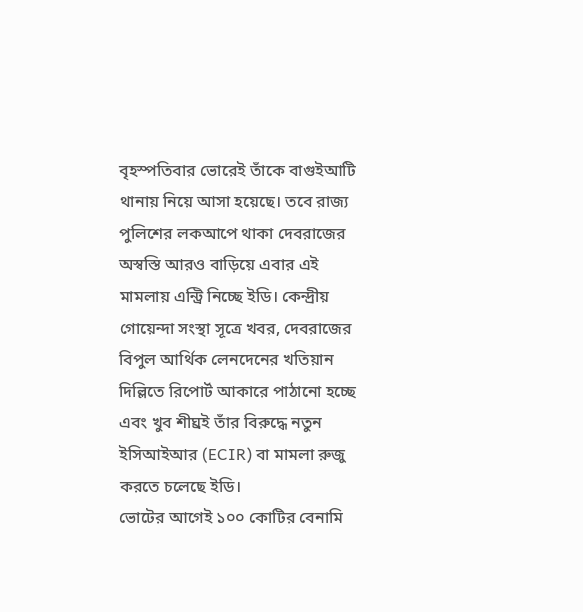বৃহস্পতিবার ভোরেই তাঁকে বাগুইআটি থানায় নিয়ে আসা হয়েছে। তবে রাজ্য পুলিশের লকআপে থাকা দেবরাজের অস্বস্তি আরও বাড়িয়ে এবার এই মামলায় এন্ট্রি নিচ্ছে ইডি। কেন্দ্রীয় গোয়েন্দা সংস্থা সূত্রে খবর, দেবরাজের বিপুল আর্থিক লেনদেনের খতিয়ান দিল্লিতে রিপোর্ট আকারে পাঠানো হচ্ছে এবং খুব শীঘ্রই তাঁর বিরুদ্ধে নতুন ইসিআইআর (ECIR) বা মামলা রুজু করতে চলেছে ইডি।
ভোটের আগেই ১০০ কোটির বেনামি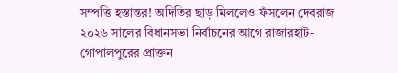সম্পত্তি হস্তান্তর! অদিতির ছাড় মিললেও ফঁসলেন দেবরাজ
২০২৬ সালের বিধানসভা নির্বাচনের আগে রাজারহাট-গোপালপুরের প্রাক্তন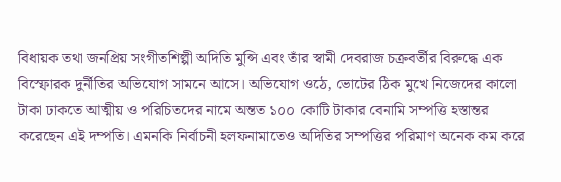বিধায়ক তথা জনপ্রিয় সংগীতশিল্পী অদিতি মুন্সি এবং তাঁর স্বামী দেবরাজ চক্রবর্তীর বিরুদ্ধে এক বিস্ফোরক দুর্নীতির অভিযোগ সামনে আসে। অভিযোগ ওঠে, ভোটের ঠিক মুখে নিজেদের কালো টাকা ঢাকতে আত্মীয় ও পরিচিতদের নামে অন্তত ১০০ কোটি টাকার বেনামি সম্পত্তি হস্তান্তর করেছেন এই দম্পতি। এমনকি নির্বাচনী হলফনামাতেও অদিতির সম্পত্তির পরিমাণ অনেক কম করে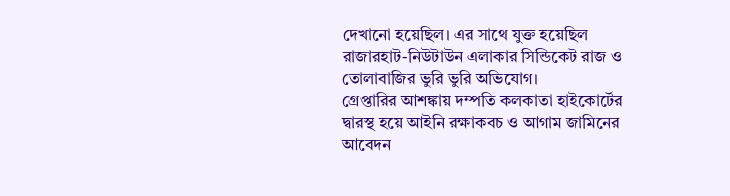দেখানো হয়েছিল। এর সাথে যুক্ত হয়েছিল রাজারহাট-নিউটাউন এলাকার সিন্ডিকেট রাজ ও তোলাবাজির ভুরি ভুরি অভিযোগ।
গ্রেপ্তারির আশঙ্কায় দম্পতি কলকাতা হাইকোর্টের দ্বারস্থ হয়ে আইনি রক্ষাকবচ ও আগাম জামিনের আবেদন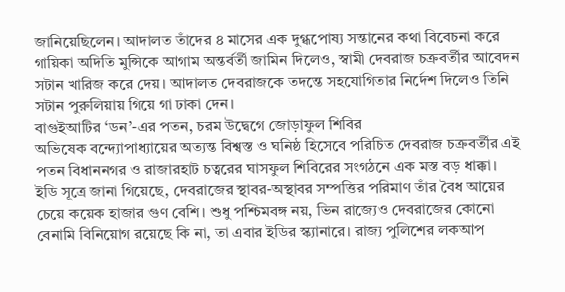জানিয়েছিলেন। আদালত তাঁদের ৪ মাসের এক দুগ্ধপোষ্য সন্তানের কথা বিবেচনা করে গায়িকা অদিতি মুন্সিকে আগাম অন্তর্বর্তী জামিন দিলেও, স্বামী দেবরাজ চক্রবর্তীর আবেদন সটান খারিজ করে দেয়। আদালত দেবরাজকে তদন্তে সহযোগিতার নির্দেশ দিলেও তিনি সটান পুরুলিয়ায় গিয়ে গা ঢাকা দেন।
বাগুইআটির ‘ডন’-এর পতন, চরম উদ্বেগে জোড়াফুল শিবির
অভিষেক বন্দ্যোপাধ্যায়ের অত্যন্ত বিশ্বস্ত ও ঘনিষ্ঠ হিসেবে পরিচিত দেবরাজ চক্রবর্তীর এই পতন বিধাননগর ও রাজারহাট চত্বরের ঘাসফুল শিবিরের সংগঠনে এক মস্ত বড় ধাক্কা। ইডি সূত্রে জানা গিয়েছে, দেবরাজের স্থাবর-অস্থাবর সম্পত্তির পরিমাণ তাঁর বৈধ আয়ের চেয়ে কয়েক হাজার গুণ বেশি। শুধু পশ্চিমবঙ্গ নয়, ভিন রাজ্যেও দেবরাজের কোনো বেনামি বিনিয়োগ রয়েছে কি না, তা এবার ইডির স্ক্যানারে। রাজ্য পুলিশের লকআপ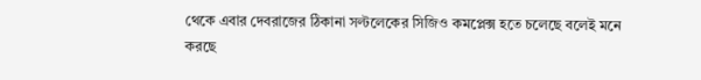থেকে এবার দেবরাজের ঠিকানা সল্টলেকের সিজিও কমপ্লেক্স হতে চলেছে বলেই মনে করছে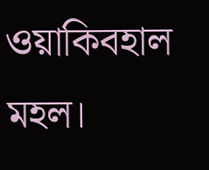ওয়াকিবহাল মহল।